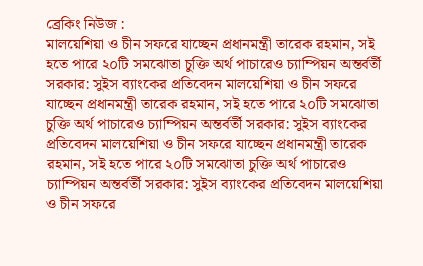ব্রেকিং নিউজ :
মালয়েশিয়া ও চীন সফরে যাচ্ছেন প্রধানমন্ত্রী তারেক রহমান, সই হতে পারে ২০টি সমঝোতা চুক্তি অর্থ পাচারেও চ্যাম্পিয়ন অন্তর্বর্তী সরকার: সুইস ব্যাংকের প্রতিবেদন মালয়েশিয়া ও চীন সফরে যাচ্ছেন প্রধানমন্ত্রী তারেক রহমান, সই হতে পারে ২০টি সমঝোতা চুক্তি অর্থ পাচারেও চ্যাম্পিয়ন অন্তর্বর্তী সরকার: সুইস ব্যাংকের প্রতিবেদন মালয়েশিয়া ও চীন সফরে যাচ্ছেন প্রধানমন্ত্রী তারেক রহমান, সই হতে পারে ২০টি সমঝোতা চুক্তি অর্থ পাচারেও চ্যাম্পিয়ন অন্তর্বর্তী সরকার: সুইস ব্যাংকের প্রতিবেদন মালয়েশিয়া ও চীন সফরে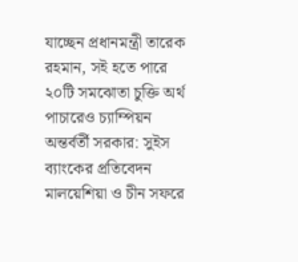যাচ্ছেন প্রধানমন্ত্রী তারেক রহমান, সই হতে পারে ২০টি সমঝোতা চুক্তি অর্থ পাচারেও চ্যাম্পিয়ন অন্তর্বর্তী সরকার: সুইস ব্যাংকের প্রতিবেদন মালয়েশিয়া ও চীন সফরে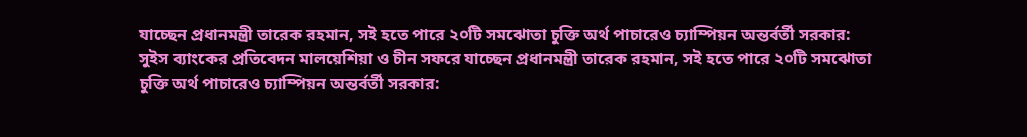যাচ্ছেন প্রধানমন্ত্রী তারেক রহমান, সই হতে পারে ২০টি সমঝোতা চুক্তি অর্থ পাচারেও চ্যাম্পিয়ন অন্তর্বর্তী সরকার: সুইস ব্যাংকের প্রতিবেদন মালয়েশিয়া ও চীন সফরে যাচ্ছেন প্রধানমন্ত্রী তারেক রহমান, সই হতে পারে ২০টি সমঝোতা চুক্তি অর্থ পাচারেও চ্যাম্পিয়ন অন্তর্বর্তী সরকার: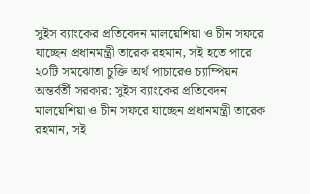সুইস ব্যাংকের প্রতিবেদন মালয়েশিয়া ও চীন সফরে যাচ্ছেন প্রধানমন্ত্রী তারেক রহমান, সই হতে পারে ২০টি সমঝোতা চুক্তি অর্থ পাচারেও চ্যাম্পিয়ন অন্তর্বর্তী সরকার: সুইস ব্যাংকের প্রতিবেদন মালয়েশিয়া ও চীন সফরে যাচ্ছেন প্রধানমন্ত্রী তারেক রহমান, সই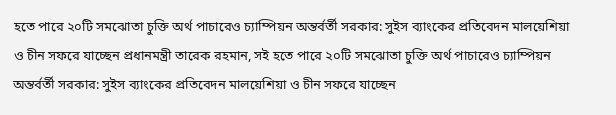হতে পারে ২০টি সমঝোতা চুক্তি অর্থ পাচারেও চ্যাম্পিয়ন অন্তর্বর্তী সরকার: সুইস ব্যাংকের প্রতিবেদন মালয়েশিয়া ও চীন সফরে যাচ্ছেন প্রধানমন্ত্রী তারেক রহমান, সই হতে পারে ২০টি সমঝোতা চুক্তি অর্থ পাচারেও চ্যাম্পিয়ন অন্তর্বর্তী সরকার: সুইস ব্যাংকের প্রতিবেদন মালয়েশিয়া ও চীন সফরে যাচ্ছেন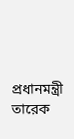প্রধানমন্ত্রী তারেক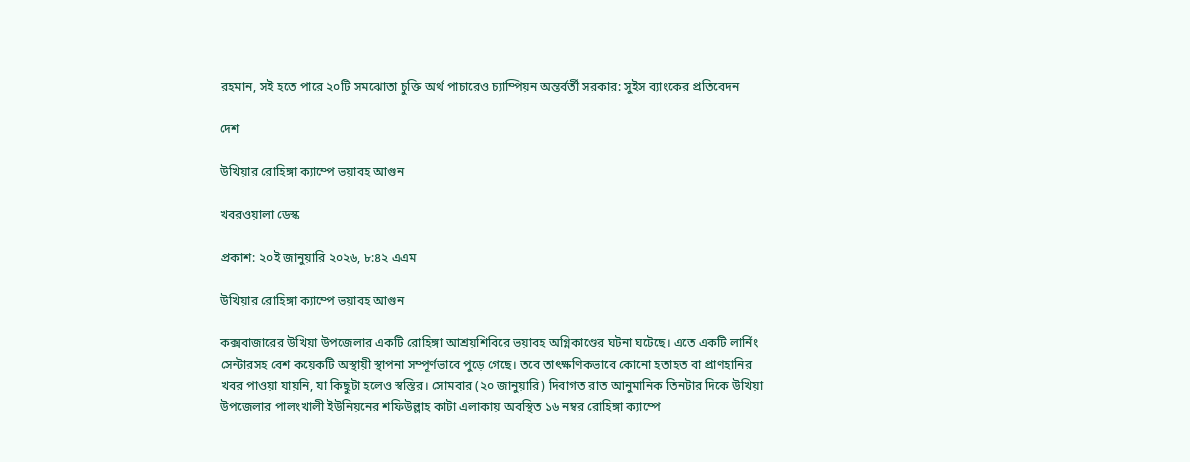রহমান, সই হতে পারে ২০টি সমঝোতা চুক্তি অর্থ পাচারেও চ্যাম্পিয়ন অন্তর্বর্তী সরকার: সুইস ব্যাংকের প্রতিবেদন

দেশ

উখিয়ার রোহিঙ্গা ক্যাম্পে ভয়াবহ আগুন

খবরওয়ালা ডেস্ক

প্রকাশ: ২০ই জানুয়ারি ২০২৬, ৮:৪২ এএম

উখিয়ার রোহিঙ্গা ক্যাম্পে ভয়াবহ আগুন

কক্সবাজারের উখিয়া উপজেলার একটি রোহিঙ্গা আশ্রয়শিবিরে ভয়াবহ অগ্নিকাণ্ডের ঘটনা ঘটেছে। এতে একটি লার্নিং সেন্টারসহ বেশ কয়েকটি অস্থায়ী স্থাপনা সম্পূর্ণভাবে পুড়ে গেছে। তবে তাৎক্ষণিকভাবে কোনো হতাহত বা প্রাণহানির খবর পাওয়া যায়নি, যা কিছুটা হলেও স্বস্তির। সোমবার (২০ জানুয়ারি) দিবাগত রাত আনুমানিক তিনটার দিকে উখিয়া উপজেলার পালংখালী ইউনিয়নের শফিউল্লাহ কাটা এলাকায় অবস্থিত ১৬ নম্বর রোহিঙ্গা ক্যাম্পে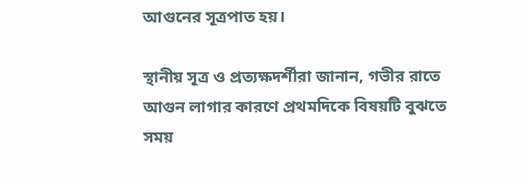আগুনের সূত্রপাত হয়।

স্থানীয় সূত্র ও প্রত্যক্ষদর্শীরা জানান, গভীর রাতে আগুন লাগার কারণে প্রথমদিকে বিষয়টি বুঝতে সময়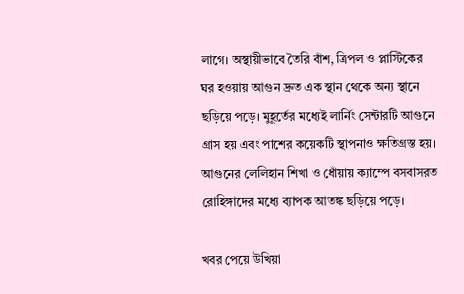লাগে। অস্থায়ীভাবে তৈরি বাঁশ, ত্রিপল ও প্লাস্টিকের ঘর হওয়ায় আগুন দ্রুত এক স্থান থেকে অন্য স্থানে ছড়িয়ে পড়ে। মুহূর্তের মধ্যেই লার্নিং সেন্টারটি আগুনে গ্রাস হয় এবং পাশের কয়েকটি স্থাপনাও ক্ষতিগ্রস্ত হয়। আগুনের লেলিহান শিখা ও ধোঁয়ায় ক্যাম্পে বসবাসরত রোহিঙ্গাদের মধ্যে ব্যাপক আতঙ্ক ছড়িয়ে পড়ে।

খবর পেয়ে উখিয়া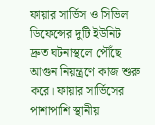ফায়ার সার্ভিস ও সিভিল ডিফেন্সের দুটি ইউনিট দ্রুত ঘটনাস্থলে পৌঁছে আগুন নিয়ন্ত্রণে কাজ শুরু করে। ফায়ার সার্ভিসের পাশাপাশি স্থানীয়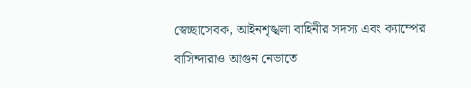স্বেচ্ছাসেবক, আইনশৃঙ্খলা বাহিনীর সদস্য এবং ক্যাম্পের বাসিন্দারাও আগুন নেভাতে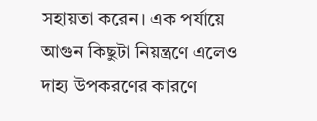সহায়তা করেন। এক পর্যায়ে আগুন কিছুটা নিয়ন্ত্রণে এলেও দাহ্য উপকরণের কারণে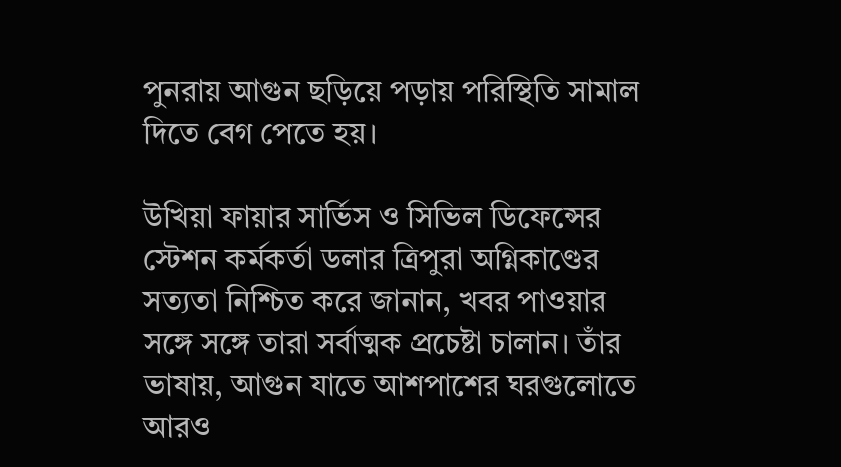পুনরায় আগুন ছড়িয়ে পড়ায় পরিস্থিতি সামাল দিতে বেগ পেতে হয়।

উখিয়া ফায়ার সার্ভিস ও সিভিল ডিফেন্সের স্টেশন কর্মকর্তা ডলার ত্রিপুরা অগ্নিকাণ্ডের সত্যতা নিশ্চিত করে জানান, খবর পাওয়ার সঙ্গে সঙ্গে তারা সর্বাত্মক প্রচেষ্টা চালান। তাঁর ভাষায়, আগুন যাতে আশপাশের ঘরগুলোতে আরও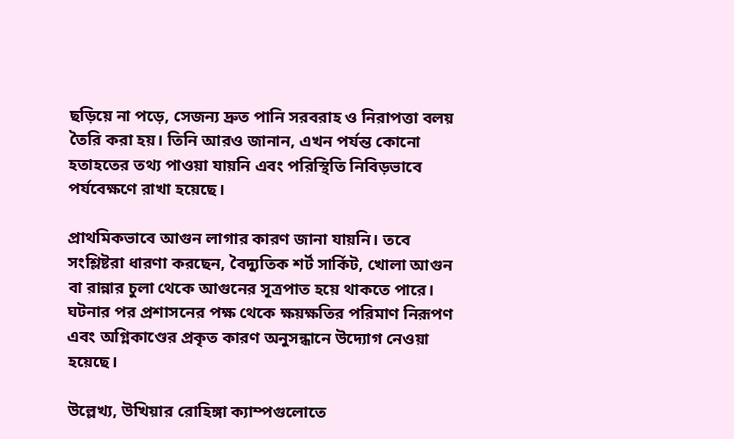ছড়িয়ে না পড়ে, সেজন্য দ্রুত পানি সরবরাহ ও নিরাপত্তা বলয় তৈরি করা হয়। তিনি আরও জানান, এখন পর্যন্ত কোনো হতাহতের তথ্য পাওয়া যায়নি এবং পরিস্থিতি নিবিড়ভাবে পর্যবেক্ষণে রাখা হয়েছে।

প্রাথমিকভাবে আগুন লাগার কারণ জানা যায়নি। তবে সংশ্লিষ্টরা ধারণা করছেন, বৈদ্যুতিক শর্ট সার্কিট, খোলা আগুন বা রান্নার চুলা থেকে আগুনের সূত্রপাত হয়ে থাকতে পারে। ঘটনার পর প্রশাসনের পক্ষ থেকে ক্ষয়ক্ষতির পরিমাণ নিরূপণ এবং অগ্নিকাণ্ডের প্রকৃত কারণ অনুসন্ধানে উদ্যোগ নেওয়া হয়েছে।

উল্লেখ্য, উখিয়ার রোহিঙ্গা ক্যাম্পগুলোতে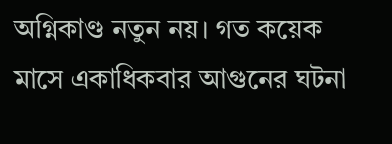অগ্নিকাণ্ড নতুন নয়। গত কয়েক মাসে একাধিকবার আগুনের ঘটনা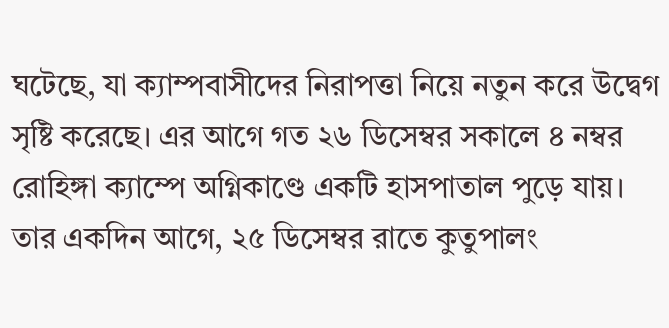ঘটেছে, যা ক্যাম্পবাসীদের নিরাপত্তা নিয়ে নতুন করে উদ্বেগ সৃষ্টি করেছে। এর আগে গত ২৬ ডিসেম্বর সকালে ৪ নম্বর রোহিঙ্গা ক্যাম্পে অগ্নিকাণ্ডে একটি হাসপাতাল পুড়ে যায়। তার একদিন আগে, ২৫ ডিসেম্বর রাতে কুতুপালং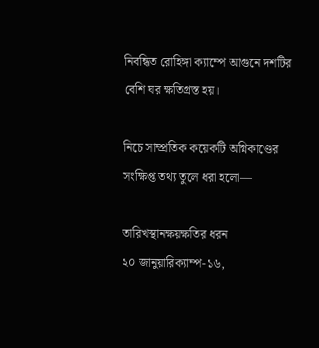নিবন্ধিত রোহিঙ্গা ক্যাম্পে আগুনে দশটির বেশি ঘর ক্ষতিগ্রস্ত হয়।

নিচে সাম্প্রতিক কয়েকটি অগ্নিকাণ্ডের সংক্ষিপ্ত তথ্য তুলে ধরা হলো—

তারিখস্থানক্ষয়ক্ষতির ধরন
২০ জানুয়ারিক্যাম্প-১৬,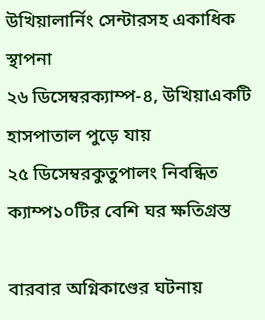উখিয়ালার্নিং সেন্টারসহ একাধিক স্থাপনা
২৬ ডিসেম্বরক্যাম্প-৪, উখিয়াএকটি হাসপাতাল পুড়ে যায়
২৫ ডিসেম্বরকুতুপালং নিবন্ধিত ক্যাম্প১০টির বেশি ঘর ক্ষতিগ্রস্ত

বারবার অগ্নিকাণ্ডের ঘটনায়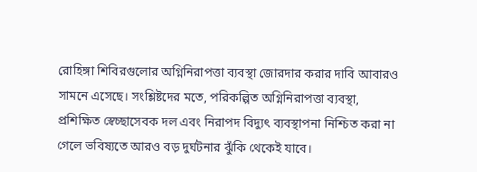রোহিঙ্গা শিবিরগুলোর অগ্নিনিরাপত্তা ব্যবস্থা জোরদার করার দাবি আবারও সামনে এসেছে। সংশ্লিষ্টদের মতে, পরিকল্পিত অগ্নিনিরাপত্তা ব্যবস্থা, প্রশিক্ষিত স্বেচ্ছাসেবক দল এবং নিরাপদ বিদ্যুৎ ব্যবস্থাপনা নিশ্চিত করা না গেলে ভবিষ্যতে আরও বড় দুর্ঘটনার ঝুঁকি থেকেই যাবে।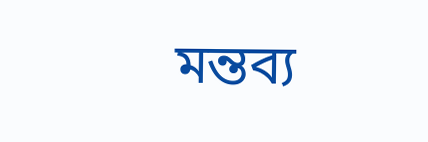মন্তব্য